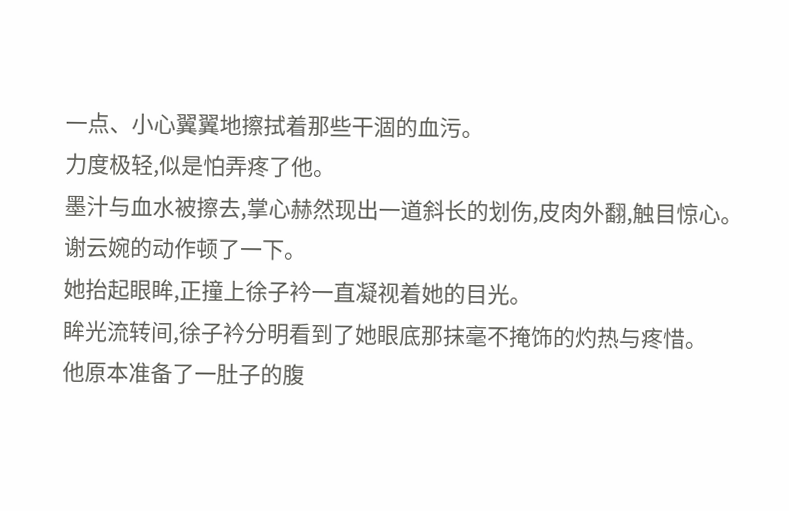一点、小心翼翼地擦拭着那些干涸的血污。
力度极轻,似是怕弄疼了他。
墨汁与血水被擦去,掌心赫然现出一道斜长的划伤,皮肉外翻,触目惊心。
谢云婉的动作顿了一下。
她抬起眼眸,正撞上徐子衿一直凝视着她的目光。
眸光流转间,徐子衿分明看到了她眼底那抹毫不掩饰的灼热与疼惜。
他原本准备了一肚子的腹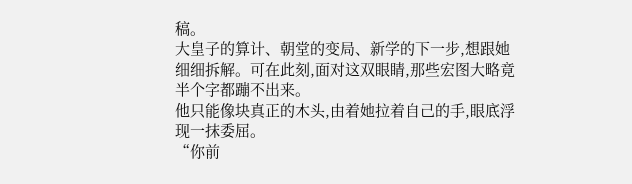稿。
大皇子的算计、朝堂的变局、新学的下一步,想跟她细细拆解。可在此刻,面对这双眼睛,那些宏图大略竟半个字都蹦不出来。
他只能像块真正的木头,由着她拉着自己的手,眼底浮现一抹委屈。
“你前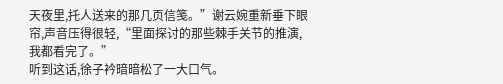天夜里,托人送来的那几页信笺。”谢云婉重新垂下眼帘,声音压得很轻,“里面探讨的那些棘手关节的推演,我都看完了。”
听到这话,徐子衿暗暗松了一大口气。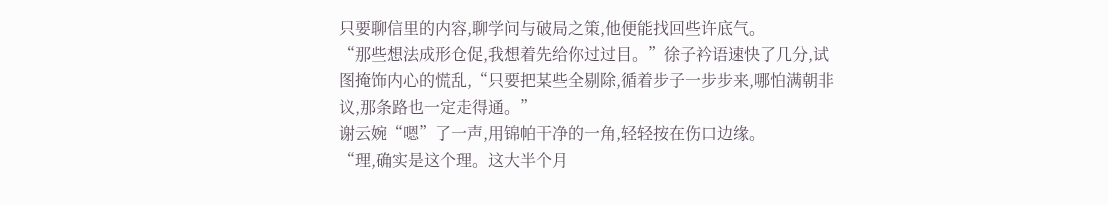只要聊信里的内容,聊学问与破局之策,他便能找回些许底气。
“那些想法成形仓促,我想着先给你过过目。”徐子衿语速快了几分,试图掩饰内心的慌乱,“只要把某些全剔除,循着步子一步步来,哪怕满朝非议,那条路也一定走得通。”
谢云婉“嗯”了一声,用锦帕干净的一角,轻轻按在伤口边缘。
“理,确实是这个理。这大半个月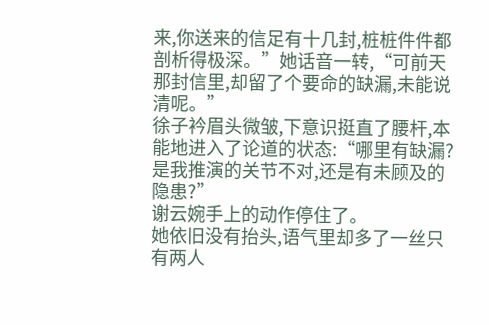来,你送来的信足有十几封,桩桩件件都剖析得极深。”她话音一转,“可前天那封信里,却留了个要命的缺漏,未能说清呢。”
徐子衿眉头微皱,下意识挺直了腰杆,本能地进入了论道的状态:“哪里有缺漏?是我推演的关节不对,还是有未顾及的隐患?”
谢云婉手上的动作停住了。
她依旧没有抬头,语气里却多了一丝只有两人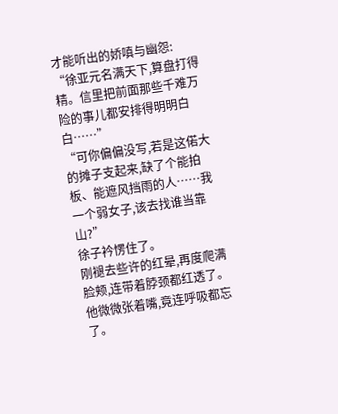才能听出的娇嗔与幽怨:
“徐亚元名满天下,算盘打得精。信里把前面那些千难万险的事儿都安排得明明白白……”
“可你偏偏没写,若是这偌大的摊子支起来,缺了个能拍板、能遮风挡雨的人……我一个弱女子,该去找谁当靠山?”
徐子衿愣住了。
刚褪去些许的红晕,再度爬满脸颊,连带着脖颈都红透了。
他微微张着嘴,竟连呼吸都忘了。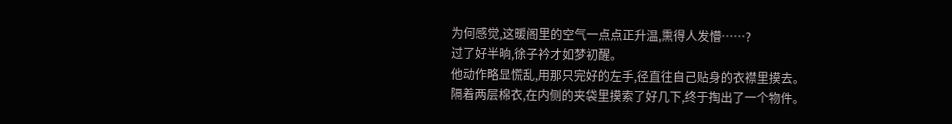为何感觉,这暖阁里的空气一点点正升温,熏得人发懵……?
过了好半晌,徐子衿才如梦初醒。
他动作略显慌乱,用那只完好的左手,径直往自己贴身的衣襟里摸去。
隔着两层棉衣,在内侧的夹袋里摸索了好几下,终于掏出了一个物件。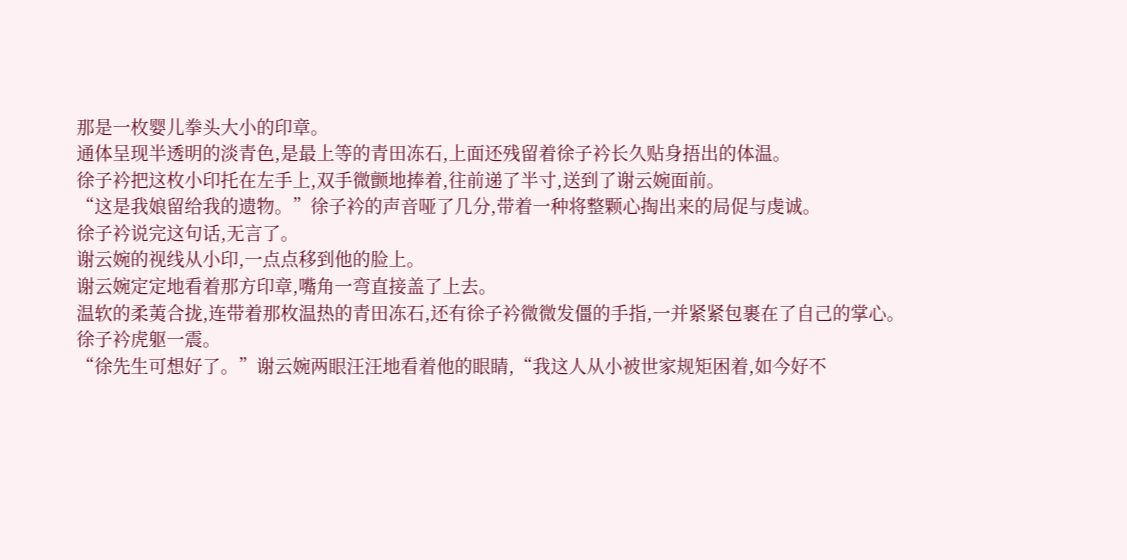那是一枚婴儿拳头大小的印章。
通体呈现半透明的淡青色,是最上等的青田冻石,上面还残留着徐子衿长久贴身捂出的体温。
徐子衿把这枚小印托在左手上,双手微颤地捧着,往前递了半寸,送到了谢云婉面前。
“这是我娘留给我的遗物。”徐子衿的声音哑了几分,带着一种将整颗心掏出来的局促与虔诚。
徐子衿说完这句话,无言了。
谢云婉的视线从小印,一点点移到他的脸上。
谢云婉定定地看着那方印章,嘴角一弯直接盖了上去。
温软的柔荑合拢,连带着那枚温热的青田冻石,还有徐子衿微微发僵的手指,一并紧紧包裹在了自己的掌心。
徐子衿虎躯一震。
“徐先生可想好了。”谢云婉两眼汪汪地看着他的眼睛,“我这人从小被世家规矩困着,如今好不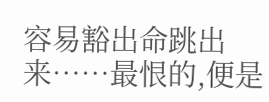容易豁出命跳出来……最恨的,便是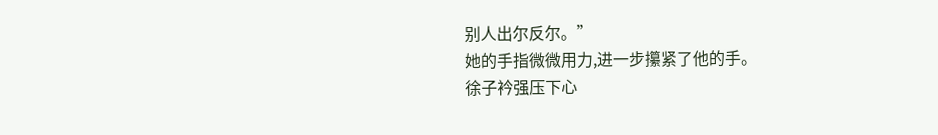别人出尔反尔。”
她的手指微微用力,进一步攥紧了他的手。
徐子衿强压下心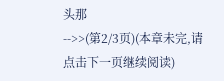头那
-->>(第2/3页)(本章未完,请点击下一页继续阅读)